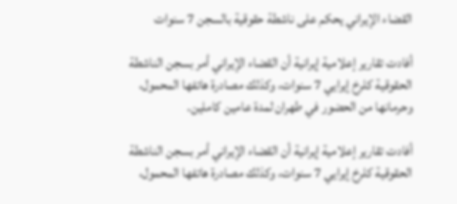القضاء الإيراني يحكم على ناشطة حقوقية بالسجن 7 سنوات

أفادت تقارير إعلامية إيرانية أن القضاء الإيراني أمر بسجن الناشطة الحقوقية كلرخ إيرايي 7 سنوات، وكذلك مصادرة هاتفها المحمول، وحرمانها من الحضور في طهران لمدة عامين كاملين.

أفادت تقارير إعلامية إيرانية أن القضاء الإيراني أمر بسجن الناشطة الحقوقية كلرخ إيرايي 7 سنوات، وكذلك مصادرة هاتفها المحمول،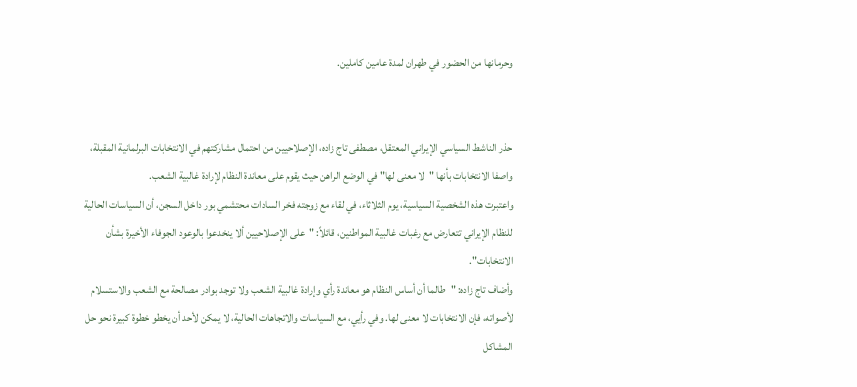وحرمانها من الحضور في طهران لمدة عامين كاملين.


حذر الناشط السياسي الإيراني المعتقل، مصطفى تاج زاده، الإصلاحيين من احتمال مشاركتهم في الانتخابات البرلمانية المقبلة، واصفا الانتخابات بأنها "لا معنى لها" في الوضع الراهن حيث يقوم على معاندة النظام لإرادة غالبية الشعب.
واعتبرت هذه الشخصية السياسية، يوم الثلاثاء، في لقاء مع زوجته فخر السادات محتشمي بور داخل السجن، أن السياسات الحالية للنظام الإيراني تتعارض مع رغبات غالبية المواطنين، قائلاً: "على الإصلاحيين ألا ينخدعوا بالوعود الجوفاء الأخيرة بشأن الانتخابات".
وأضاف تاج زاده: "طالما أن أساس النظام هو معاندة رأي وإرادة غالبية الشعب ولا توجد بوادر مصالحة مع الشعب والاستسلام لأصواته، فإن الانتخابات لا معنى لها. وفي رأيي، مع السياسات والاتجاهات الحالية، لا يمكن لأحد أن يخطو خطوة كبيرة نحو حل المشاكل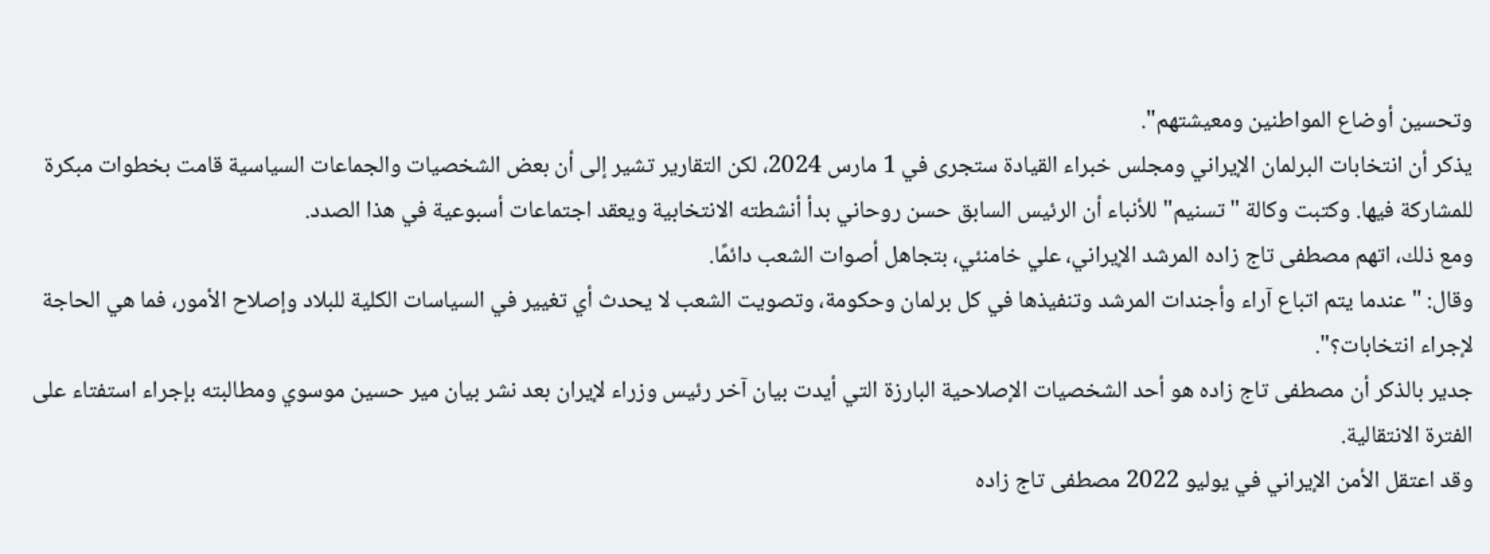وتحسين أوضاع المواطنين ومعيشتهم".
يذكر أن انتخابات البرلمان الإيراني ومجلس خبراء القيادة ستجرى في 1 مارس 2024، لكن التقارير تشير إلى أن بعض الشخصيات والجماعات السياسية قامت بخطوات مبكرة للمشاركة فيها. وكتبت وكالة "تسنيم" للأنباء أن الرئيس السابق حسن روحاني بدأ أنشطته الانتخابية ويعقد اجتماعات أسبوعية في هذا الصدد.
ومع ذلك، اتهم مصطفى تاج زاده المرشد الإيراني، علي خامنئي، بتجاهل أصوات الشعب دائمًا.
وقال: "عندما يتم اتباع آراء وأجندات المرشد وتنفيذها في كل برلمان وحكومة، وتصويت الشعب لا يحدث أي تغيير في السياسات الكلية للبلاد وإصلاح الأمور، فما هي الحاجة لإجراء انتخابات؟".
جدير بالذكر أن مصطفى تاج زاده هو أحد الشخصيات الإصلاحية البارزة التي أيدت بيان آخر رئيس وزراء لإيران بعد نشر بيان مير حسين موسوي ومطالبته بإجراء استفتاء على الفترة الانتقالية.
وقد اعتقل الأمن الإيراني في يوليو 2022 مصطفى تاج زاده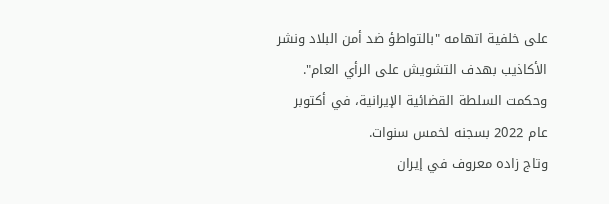على خلفية اتهامه "بالتواطؤ ضد أمن البلاد ونشر الأكاذيب بهدف التشويش على الرأي العام".
وحكمت السلطة القضائية الإيرانية، في أكتوبر عام 2022 بسجنه لخمس سنوات.
وتاج زاده معروف في إيران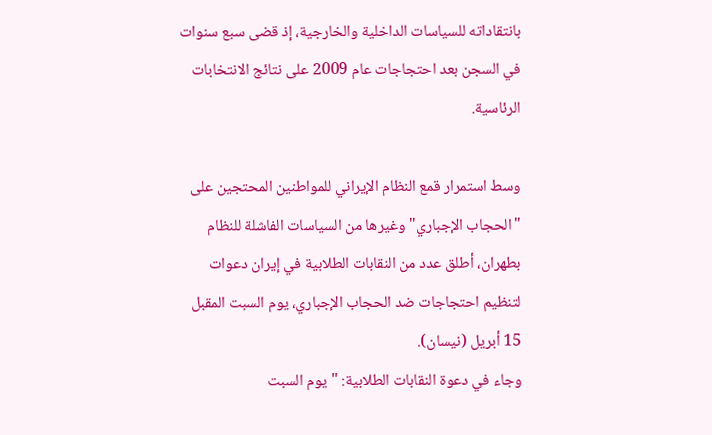بانتقاداته للسياسات الداخلية والخارجية، إذ قضى سبع سنوات في السجن بعد احتجاجات عام 2009 على نتائج الانتخابات الرئاسية.

وسط استمرار قمع النظام الإيراني للمواطنين المحتجين على "الحجاب الإجباري" وغيرها من السياسات الفاشلة للنظام بطهران، أطلق عدد من النقابات الطلابية في إيران دعوات لتنظيم احتجاجات ضد الحجاب الإجباري، يوم السبت المقبل 15 أبريل (نيسان).
وجاء في دعوة النقابات الطلابية: "يوم السبت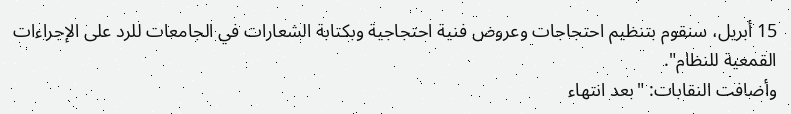15 أبريل، سنقوم بتنظيم احتجاجات وعروض فنية احتجاجية وبكتابة الشعارات في الجامعات للرد على الإجراءات القمعية للنظام".
وأضافت النقابات: "بعد انتهاء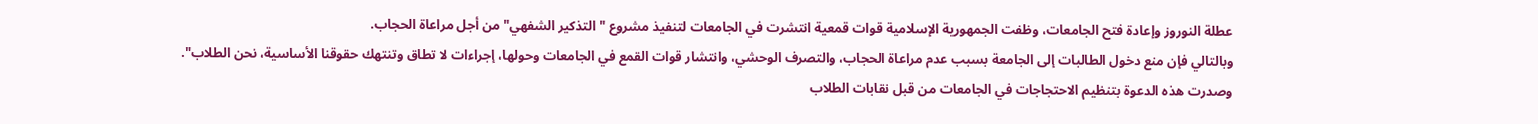عطلة النوروز وإعادة فتح الجامعات، وظفت الجمهورية الإسلامية قوات قمعية انتشرت في الجامعات لتنفيذ مشروع "التذكير الشفهي" من أجل مراعاة الحجاب.
وبالتالي فإن منع دخول الطالبات إلى الجامعة بسبب عدم مراعاة الحجاب، والتصرف الوحشي، وانتشار قوات القمع في الجامعات وحولها، إجراءات لا تطاق وتنتهك حقوقنا الأساسية، نحن الطلاب".
وصدرت هذه الدعوة بتنظيم الاحتجاجات في الجامعات من قبل نقابات الطلاب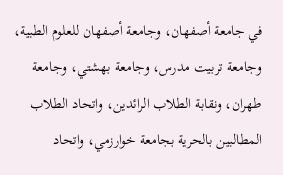في جامعة أصفهان، وجامعة أصفهان للعلوم الطبية، وجامعة تربيت مدرس، وجامعة بهشتي، وجامعة طهران، ونقابة الطلاب الرائدين، واتحاد الطلاب المطالبين بالحرية بجامعة خوارزمي، واتحاد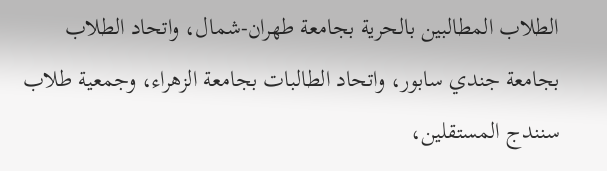الطلاب المطالبين بالحرية بجامعة طهران-شمال، واتحاد الطلاب بجامعة جندي سابور، واتحاد الطالبات بجامعة الزهراء، وجمعية طلاب سنندج المستقلين،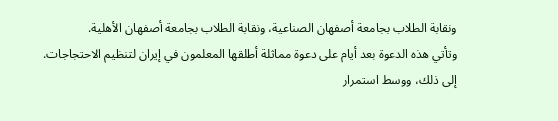ونقابة الطلاب بجامعة أصفهان الصناعية، ونقابة الطلاب بجامعة أصفهان الأهلية.
وتأتي هذه الدعوة بعد أيام على دعوة مماثلة أطلقها المعلمون في إيران لتنظيم الاحتجاجات.
إلى ذلك، ووسط استمرار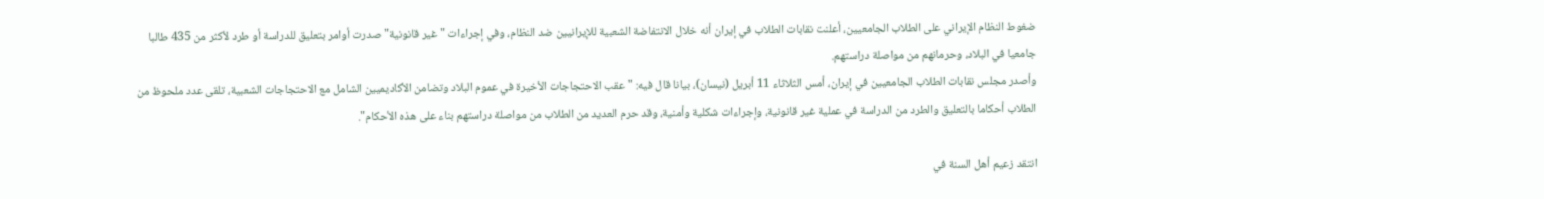ضغوط النظام الإيراني على الطلاب الجامعيين، أعلنت نقابات الطلاب في إيران أنه خلال الانتفاضة الشعبية للإيرانيين ضد النظام، وفي إجراءات "غير قانونية" صدرت أوامر بتعليق للدراسة أو طرد لأكثر من 435 طالبا جامعيا في البلاد، وحرمانهم من مواصلة دراستهم.
وأصدر مجلس نقابات الطلاب الجامعيين في إيران، أمس الثلاثاء 11 أبريل (نيسان)، بيانا قال فيه: "عقب الاحتجاجات الأخيرة في عموم البلاد وتضامن الأكاديميين الشامل مع الاحتجاجات الشعبية، تلقى عدد ملحوظ من الطلاب أحكاما بالتعليق والطرد من الدراسة في عملية غير قانونية، وإجراءات شكلية وأمنية، وقد حرم العديد من الطلاب من مواصلة دراستهم بناء على هذه الأحكام".

انتقد زعيم أهل السنة في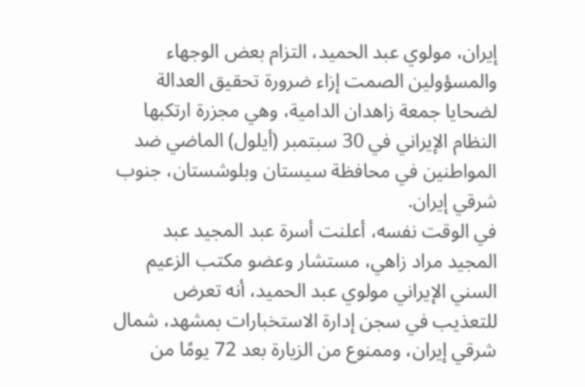إيران، مولوي عبد الحميد، التزام بعض الوجهاء والمسؤولين الصمت إزاء ضرورة تحقيق العدالة لضحايا جمعة زاهدان الدامية، وهي مجزرة ارتكبها النظام الإيراني في 30 سبتمبر (أيلول) الماضي ضد المواطنين في محافظة سيستان وبلوشستان، جنوب شرقي إيران.
في الوقت نفسه، أعلنت أسرة عبد المجيد عبد المجيد مراد زاهي، مستشار وعضو مكتب الزعيم السني الإيراني مولوي عبد الحميد، أنه تعرض للتعذيب في سجن إدارة الاستخبارات بمشهد، شمال شرقي إيران، وممنوع من الزيارة بعد 72 يومًا من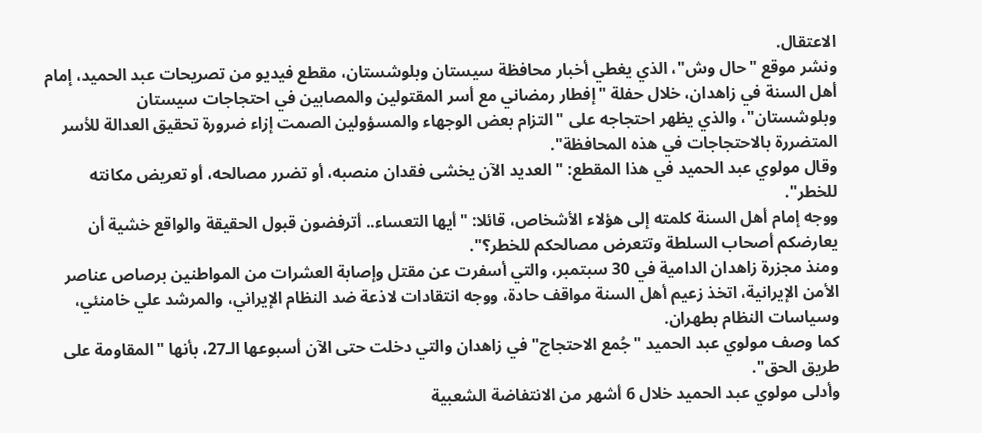الاعتقال.
ونشر موقع "حال وش"، الذي يغطي أخبار محافظة سيستان وبلوشستان، مقطع فيديو من تصريحات عبد الحميد، إمام أهل السنة في زاهدان، خلال حفلة "إفطار رمضاني مع أسر المقتولين والمصابين في احتجاجات سيستان وبلوشستان"، والذي يظهر احتجاجه على "التزام بعض الوجهاء والمسؤولين الصمت إزاء ضرورة تحقيق العدالة للأسر المتضررة بالاحتجاجات في هذه المحافظة".
وقال مولوي عبد الحميد في هذا المقطع: "العديد الآن يخشى فقدان منصبه، أو تضرر مصالحه، أو تعريض مكانته للخطر".
ووجه إمام أهل السنة كلمته إلى هؤلاء الأشخاص، قائلا: "أيها التعساء.. أترفضون قبول الحقيقة والواقع خشية أن يعارضكم أصحاب السلطة وتتعرض مصالحكم للخطر؟".
ومنذ مجزرة زاهدان الدامية في 30 سبتمبر، والتي أسفرت عن مقتل وإصابة العشرات من المواطنين برصاص عناصر الأمن الإيرانية، اتخذ زعيم أهل السنة مواقف حادة، ووجه انتقادات لاذعة ضد النظام الإيراني، والمرشد علي خامنئي، وسياسات النظام بطهران.
كما وصف مولوي عبد الحميد "جُمع الاحتجاج" في زاهدان والتي دخلت حتى الآن أسبوعها الـ27، بأنها "المقاومة على طريق الحق".
وأدلى مولوي عبد الحميد خلال 6 أشهر من الانتفاضة الشعبية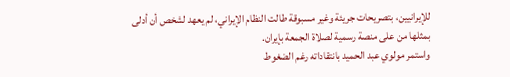للإيرانيين، بتصريحات جريئة وغير مسبوقة طالت النظام الإيراني، لم يعهد لشخص أن أدلى بمثلها من على منصة رسمية لصلاة الجمعة بإيران.
واستمر مولوي عبد الحميد بانتقاداته رغم الضغوط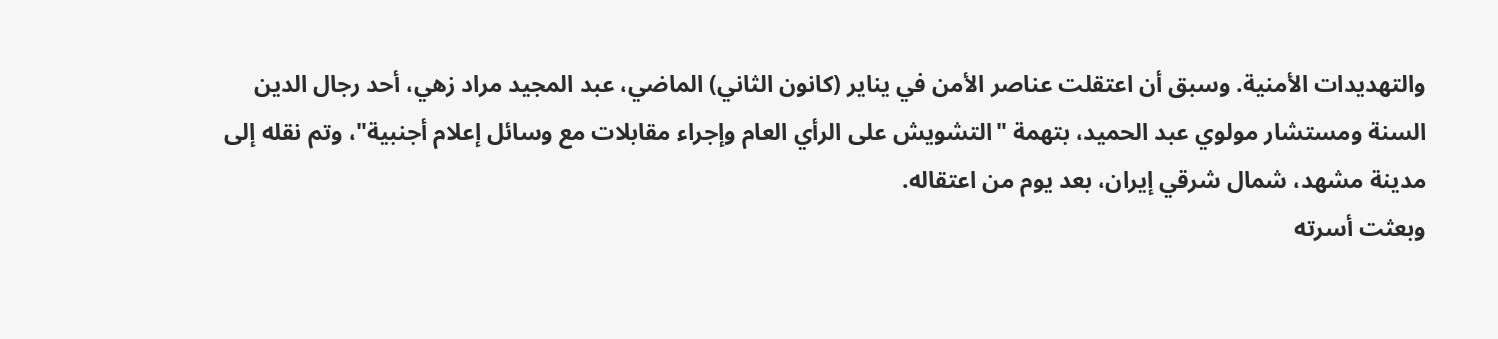والتهديدات الأمنية. وسبق أن اعتقلت عناصر الأمن في يناير (كانون الثاني) الماضي، عبد المجيد مراد زهي، أحد رجال الدين السنة ومستشار مولوي عبد الحميد، بتهمة "التشويش على الرأي العام وإجراء مقابلات مع وسائل إعلام أجنبية"، وتم نقله إلى مدينة مشهد، شمال شرقي إيران، بعد يوم من اعتقاله.
وبعثت أسرته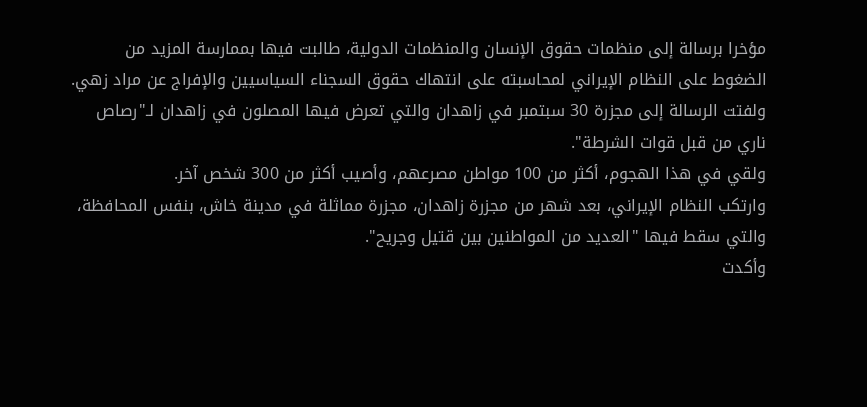مؤخرا برسالة إلى منظمات حقوق الإنسان والمنظمات الدولية، طالبت فيها بممارسة المزيد من الضغوط على النظام الإيراني لمحاسبته على انتهاك حقوق السجناء السياسيين والإفراج عن مراد زهي.
ولفتت الرسالة إلى مجزرة 30 سبتمبر في زاهدان والتي تعرض فيها المصلون في زاهدان لـ"رصاص ناري من قبل قوات الشرطة".
ولقي في هذا الهجوم، أكثر من 100 مواطن مصرعهم، وأصيب أكثر من 300 شخص آخر.
وارتكب النظام الإيراني، بعد شهر من مجزرة زاهدان، مجزرة مماثلة في مدينة خاش، بنفس المحافظة، والتي سقط فيها "العديد من المواطنين بين قتيل وجريح".
وأكدت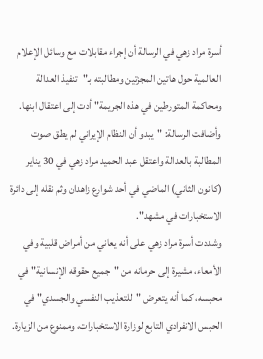أسرة مراد زهي في الرسالة أن إجراء مقابلات مع وسائل الإعلام العالمية حول هاتين المجزتين ومطالبته بـ"تنفيذ العدالة ومحاكمة المتورطين في هذه الجريمة" أدت إلى اعتقال ابنها.
وأضافت الرسالة: "يبدو أن النظام الإيراني لم يطق صوت المطالبة بالعدالة واعتقل عبد الحميد مراد زهي في 30 يناير (كانون الثاني) الماضي في أحد شوارع زاهدان وثم نقله إلى دائرة الاستخبارات في مشهد".
وشددت أسرة مراد زهي على أنه يعاني من أمراض قلبية وفي الأمعاء، مشيرة إلى حرمانه من "جميع حقوقه الإنسانية" في محبسه، كما أنه يتعرض "للتعذيب النفسي والجسدي" في الحبس الانفرادي التابع لوزارة الاستخبارات، وممنوع من الزيارة.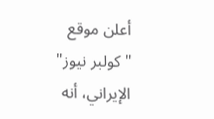أعلن موقع "كولبر نيوز" الإيراني، أنه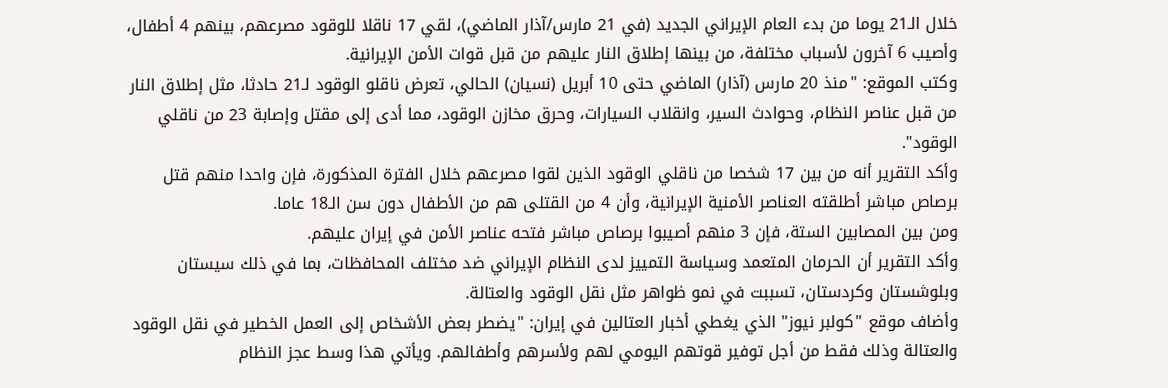خلال الـ21 يوما من بدء العام الإيراني الجديد (في 21 مارس/آذار الماضي)، لقي 17 ناقلا للوقود مصرعهم، بينهم 4 أطفال، وأصيب 6 آخرون لأسباب مختلفة، من بينها إطلاق النار عليهم من قبل قوات الأمن الإيرانية.
وكتب الموقع: "منذ 20 مارس (آذار) الماضي حتى 10 أبريل (نسيان) الحالي، تعرض ناقلو الوقود لـ21 حادثا، مثل إطلاق النار من قبل عناصر النظام، وحوادث السير، وانقلاب السيارات، وحرق مخازن الوقود، مما أدى إلى مقتل وإصابة 23 من ناقلي الوقود".
وأكد التقرير أنه من بين 17 شخصا من ناقلي الوقود الذين لقوا مصرعهم خلال الفترة المذكورة، فإن واحدا منهم قتل برصاص مباشر أطلقته العناصر الأمنية الإيرانية، وأن 4 من القتلى هم من الأطفال دون سن الـ18 عاما.
ومن بين المصابين الستة، فإن 3 منهم أصيبوا برصاص مباشر فتحه عناصر الأمن في إيران عليهم.
وأكد التقرير أن الحرمان المتعمد وسياسة التمييز لدى النظام الإيراني ضد مختلف المحافظات، بما في ذلك سيستان وبلوشستان وكردستان، تسببت في نمو ظواهر مثل نقل الوقود والعتالة.
وأضاف موقع "كولبر نيوز" الذي يغطي أخبار العتالين في إيران: "يضطر بعض الأشخاص إلى العمل الخطير في نقل الوقود والعتالة وذلك فقط من أجل توفير قوتهم اليومي لهم ولأسرهم وأطفالهم. ويأتي هذا وسط عجز النظام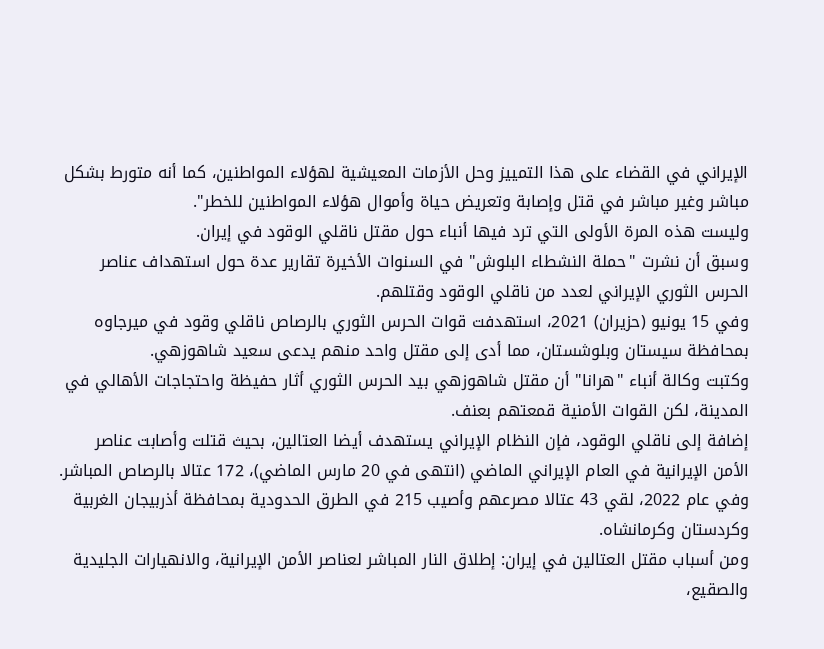الإيراني في القضاء على هذا التمييز وحل الأزمات المعيشية لهؤلاء المواطنين، كما أنه متورط بشكل مباشر وغير مباشر في قتل وإصابة وتعريض حياة وأموال هؤلاء المواطنين للخطر".
وليست هذه المرة الأولى التي ترد فيها أنباء حول مقتل ناقلي الوقود في إيران.
وسبق أن نشرت "حملة النشطاء البلوش" في السنوات الأخيرة تقارير عدة حول استهداف عناصر الحرس الثوري الإيراني لعدد من ناقلي الوقود وقتلهم.
وفي 15 يونيو (حزيران) 2021، استهدفت قوات الحرس الثوري بالرصاص ناقلي وقود في ميرجاوه بمحافظة سيستان وبلوشستان، مما أدى إلى مقتل واحد منهم يدعى سعيد شاهوزهي.
وكتبت وكالة أنباء "هرانا" أن مقتل شاهوزهي بيد الحرس الثوري أثار حفيظة واحتجاجات الأهالي في المدينة، لكن القوات الأمنية قمعتهم بعنف.
إضافة إلى ناقلي الوقود، فإن النظام الإيراني يستهدف أيضا العتالين، بحيث قتلت وأصابت عناصر الأمن الإيرانية في العام الإيراني الماضي (انتهى في 20 مارس الماضي)، 172 عتالا بالرصاص المباشر.
وفي عام 2022، لقي 43 عتالا مصرعهم وأصيب 215 في الطرق الحدودية بمحافظة أذربيجان الغربية وكردستان وكرمانشاه.
ومن أسباب مقتل العتالين في إيران: إطلاق النار المباشر لعناصر الأمن الإيرانية، والانهيارات الجليدية والصقيع،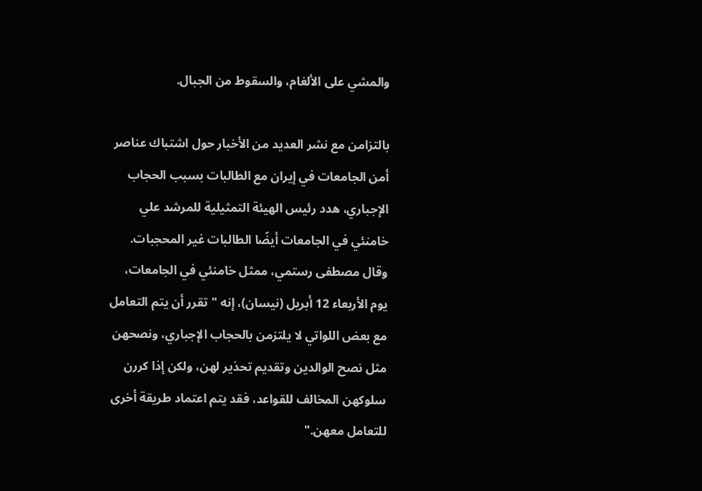والمشي على الألغام، والسقوط من الجبال.

بالتزامن مع نشر العديد من الأخبار حول اشتباك عناصر أمن الجامعات في إيران مع الطالبات بسبب الحجاب الإجباري، هدد رئيس الهيئة التمثيلية للمرشد علي خامنئي في الجامعات أيضًا الطالبات غير المحجبات.
وقال مصطفى رستمي، ممثل خامنئي في الجامعات، يوم الأربعاء 12 أبريل (نيسان)، إنه "تقرر أن يتم التعامل مع بعض اللواتي لا يلتزمن بالحجاب الإجباري، ونصحهن مثل نصح الوالدين وتقديم تحذير لهن، ولكن إذا كررن سلوكهن المخالف للقواعد، فقد يتم اعتماد طريقة أخرى للتعامل معهن."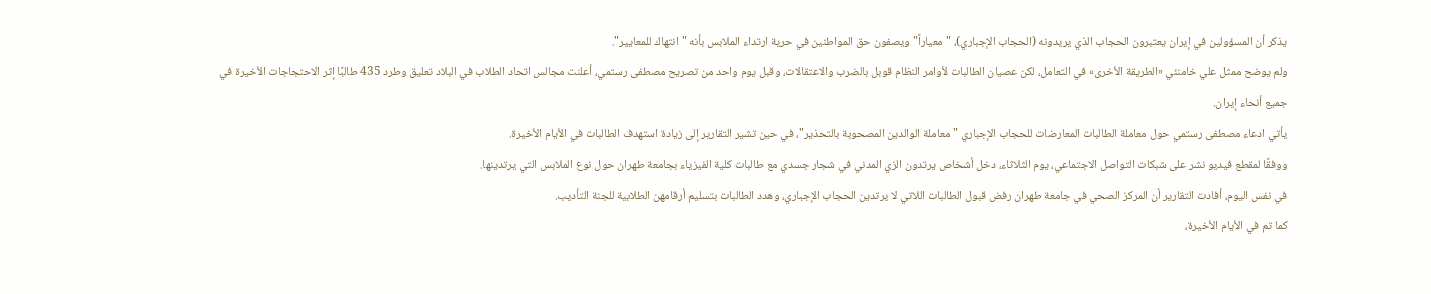يذكر أن المسؤولين في إيران يعتبرون الحجاب الذي يريدونه (الحجاب الإجباري)، "معياراً" ويصفون حق المواطنين في حرية ارتداء الملابس بأنه "انتهاك للمعايير".
ولم يوضح ممثل علي خامنئي «الطريقة الأخرى» في التعامل، لكن عصيان الطالبات لأوامر النظام قوبل بالضرب والاعتقالات، وقبل يوم واحد من تصريح مصطفى رستمي، أعلنت مجالس اتحاد الطلاب في البلاد تعليق وطرد 435 طالبًا إثر الاحتجاجات الأخيرة في جميع أنحاء إيران.
يأتي ادعاء مصطفى رستمي حول معاملة الطالبات المعارضات للحجاب الإجباري "معاملة الوالدين المصحوبة بالتحذير"، في حين تشير التقارير إلى زيادة استهدف الطالبات في الأيام الأخيرة.
ووفقًا لمقطع فيديو نشر على شبكات التواصل الاجتماعي، يوم الثلاثاء، دخل أشخاص يرتدون الزي المدني في شجار جسدي مع طالبات كلية الفيزياء بجامعة طهران حول نوع الملابس التي يرتدينها.
في نفس اليوم، أفادت التقارير أن المركز الصحي في جامعة طهران رفض قبول الطالبات اللاتي لا يرتدين الحجاب الإجباري، وهدد الطالبات بتسليم أرقامهن الطلابية للجنة التأديب.
كما تم في الأيام الأخيرة،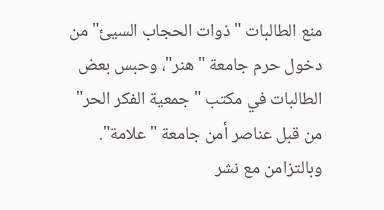منع الطالبات "ذوات الحجاب السيئ" من دخول حرم جامعة "هنر"، وحبس بعض الطالبات في مكتب "جمعية الفكر الحر" من قبل عناصر أمن جامعة "علامة".
وبالتزامن مع نشر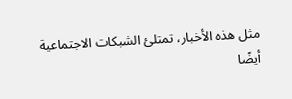مثل هذه الأخبار، تمتلئ الشبكات الاجتماعية أيضًا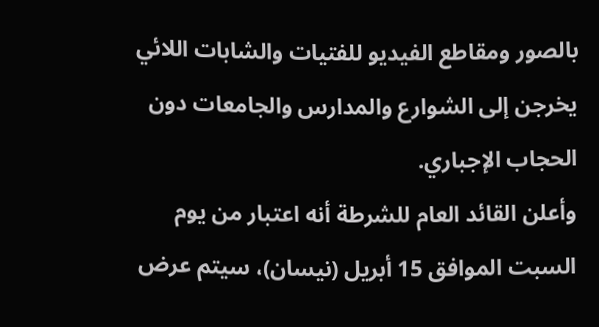بالصور ومقاطع الفيديو للفتيات والشابات اللائي يخرجن إلى الشوارع والمدارس والجامعات دون الحجاب الإجباري.
وأعلن القائد العام للشرطة أنه اعتبار من يوم السبت الموافق 15 أبريل (نيسان)، سيتم عرض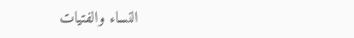النساء والفتيات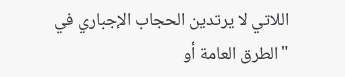اللاتي لا يرتدين الحجاب الإجباري في "الطرق العامة أو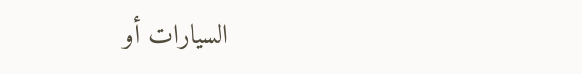السيارات أو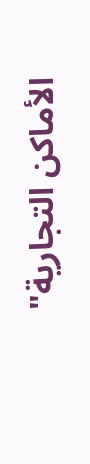الأماكن التجارية"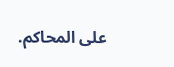على المحاكم.